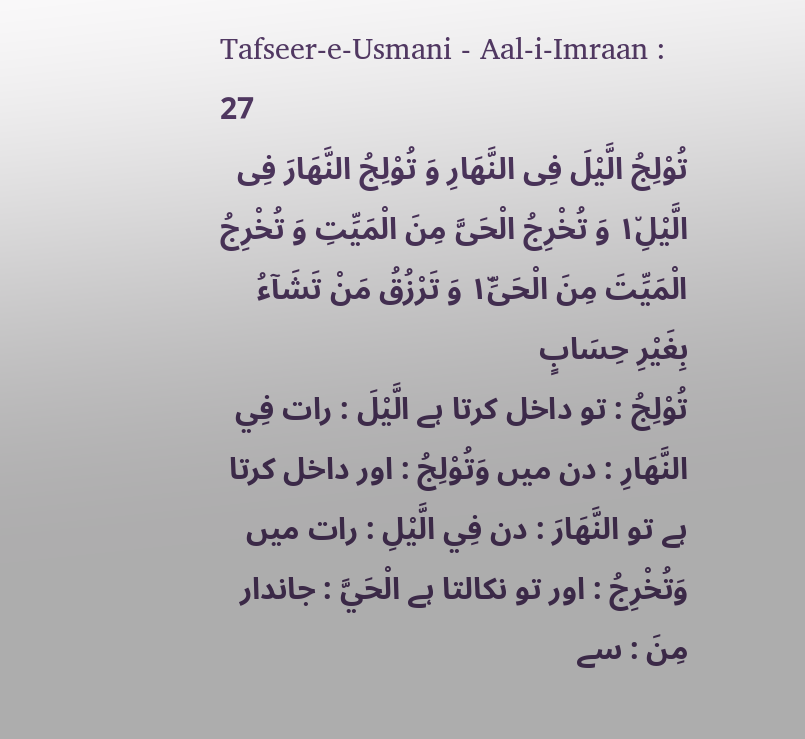Tafseer-e-Usmani - Aal-i-Imraan : 27
تُوْلِجُ الَّیْلَ فِی النَّهَارِ وَ تُوْلِجُ النَّهَارَ فِی الَّیْلِ١٘ وَ تُخْرِجُ الْحَیَّ مِنَ الْمَیِّتِ وَ تُخْرِجُ الْمَیِّتَ مِنَ الْحَیِّ١٘ وَ تَرْزُقُ مَنْ تَشَآءُ بِغَیْرِ حِسَابٍ
تُوْلِجُ : تو داخل کرتا ہے الَّيْلَ : رات فِي النَّهَارِ : دن میں وَتُوْلِجُ : اور داخل کرتا ہے تو النَّهَارَ : دن فِي الَّيْلِ : رات میں وَتُخْرِجُ : اور تو نکالتا ہے الْحَيَّ : جاندار مِنَ : سے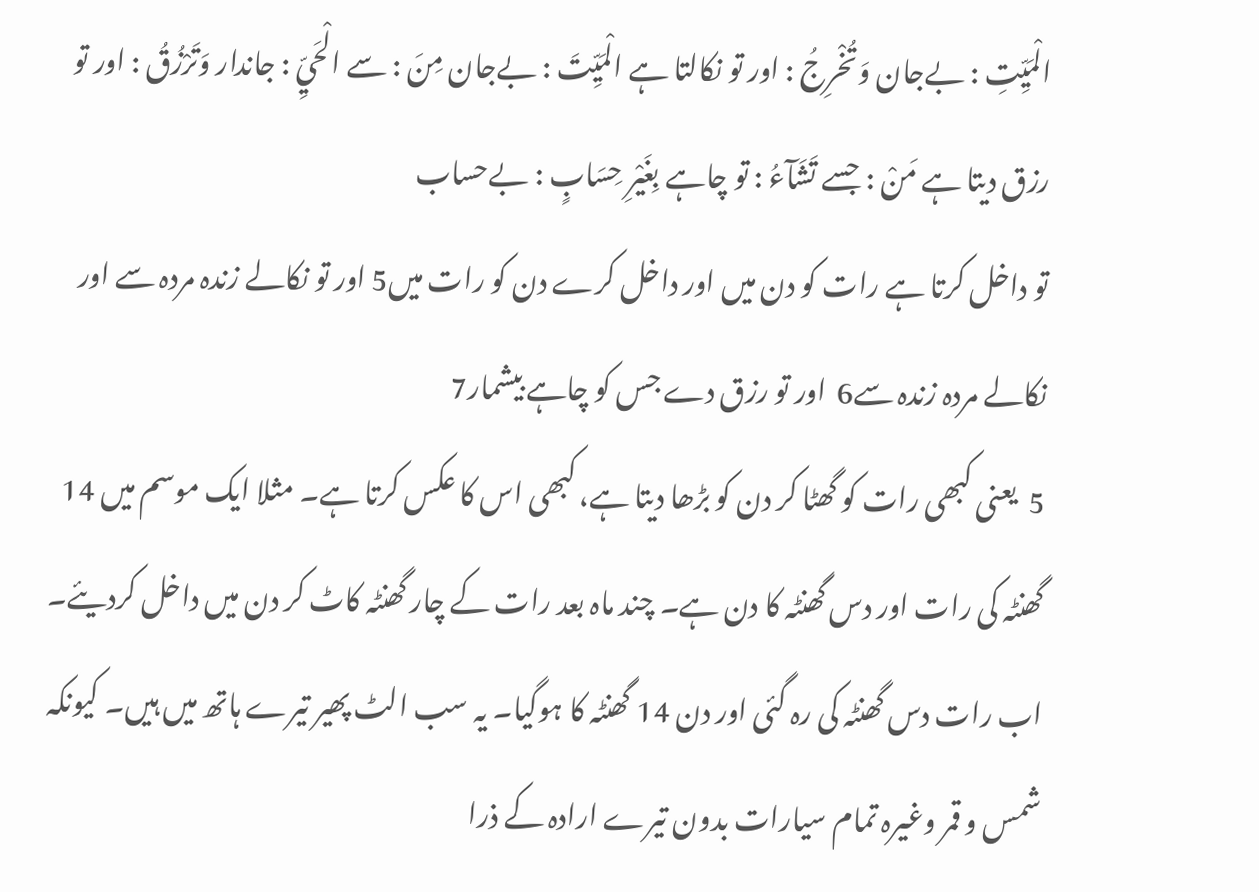الْمَيِّتِ : بےجان وَتُخْرِجُ : اور تو نکالتا ہے الْمَيِّتَ : بےجان مِنَ : سے الْحَيِّ : جاندار وَتَرْزُقُ : اور تو رزق دیتا ہے مَنْ : جسے تَشَآءُ : تو چاہے بِغَيْرِ حِسَابٍ : بےحساب
تو داخل کرتا ہے رات کو دن میں اور داخل کرے دن کو رات میں5 اور تو نکالے زندہ مردہ سے اور نکالے مردہ زندہ سے6  اور تو رزق دے جس کو چاہے بیشمار7
5  یعنی کبھی رات کو گھٹا کر دن کو بڑھا دیتا ہے، کبھی اس کا عکس کرتا ہے۔ مثلا ایک موسم میں 14 گھنٹہ کی رات اور دس گھنٹہ کا دن ہے۔ چند ماہ بعد رات کے چار گھنٹہ کاٹ کر دن میں داخل کردیئے۔ اب رات دس گھنٹہ کی رہ گئی اور دن 14 گھنٹہ کا ہوگیا۔ یہ سب الٹ پھیر تیرے ہاتھ میں ہیں۔ کیونکہ شمس و قمر وغیرہ تمام سیارات بدون تیرے ارادہ کے ذرا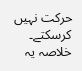حرکت نہیں کرسکتے۔ خلاصہ یہ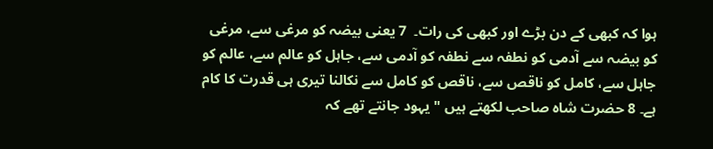ہوا کہ کبھی کے دن بڑے اور کبھی کی رات۔  7 یعنی بیضہ کو مرغی سے، مرغی کو بیضہ سے آدمی کو نطفہ سے نطفہ کو آدمی سے، جاہل کو عالم سے، عالم کو جاہل سے، کامل کو ناقص سے، ناقص کو کامل سے نکالنا تیری ہی قدرت کا کام ہے۔ 8 حضرت شاہ صاحب لکھتے ہیں " یہود جانتے تھے کہ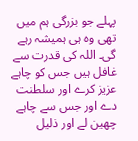پہلے جو بزرگی ہم میں تھی وہ ہی ہمیشہ رہے گی۔ اللہ کی قدرت سے غافل ہیں جس کو چاہے عزیز کرے اور سلطنت دے اور جس سے چاہے چھین لے اور ذلیل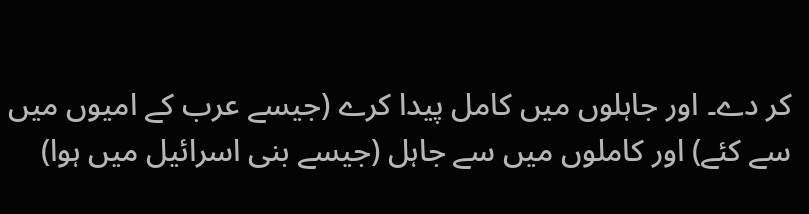کر دے۔ اور جاہلوں میں کامل پیدا کرے (جیسے عرب کے امیوں میں سے کئے) اور کاملوں میں سے جاہل (جیسے بنی اسرائیل میں ہوا)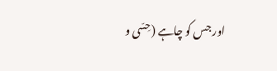اور جس کو چاہے (حِسّی و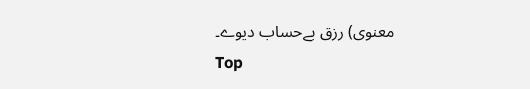معنوی) رزق بےحساب دیوے۔
Top